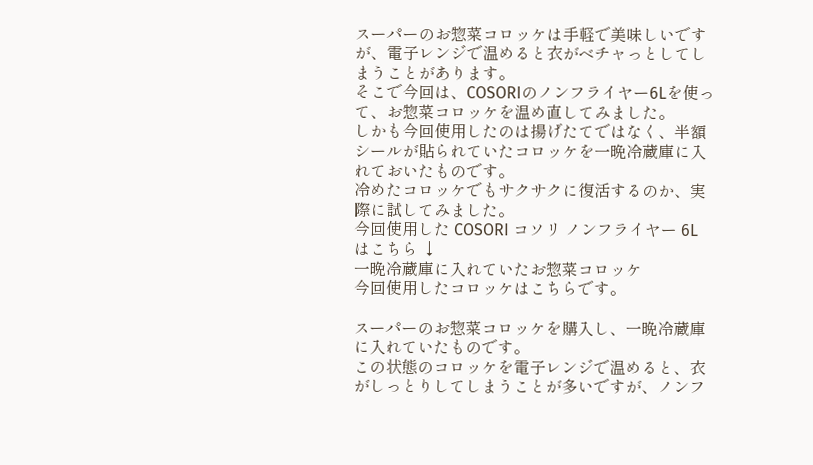スーパーのお惣菜コロッケは手軽で美味しいですが、電子レンジで温めると衣がベチャっとしてしまうことがあります。
そこで今回は、COSORIのノンフライヤー6Lを使って、お惣菜コロッケを温め直してみました。
しかも今回使用したのは揚げたてではなく、半額シールが貼られていたコロッケを一晩冷蔵庫に入れておいたものです。
冷めたコロッケでもサクサクに復活するのか、実際に試してみました。
今回使用した COSORI コソリ ノンフライヤー 6L はこちら ↓
一晩冷蔵庫に入れていたお惣菜コロッケ
今回使用したコロッケはこちらです。

スーパーのお惣菜コロッケを購入し、一晩冷蔵庫に入れていたものです。
この状態のコロッケを電子レンジで温めると、衣がしっとりしてしまうことが多いですが、ノンフ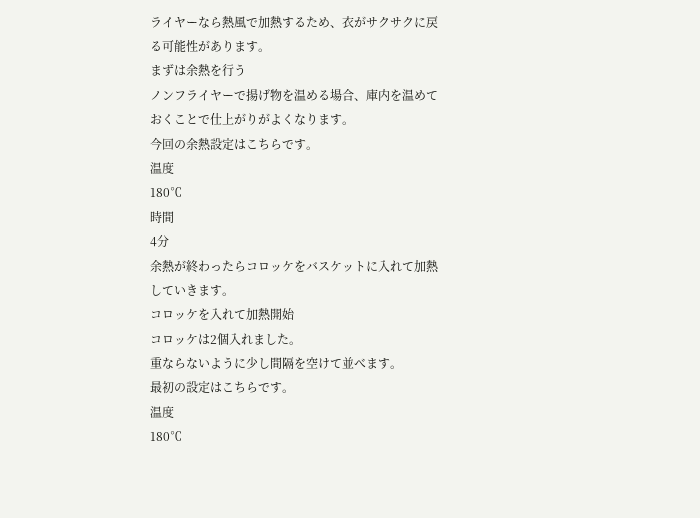ライヤーなら熱風で加熱するため、衣がサクサクに戻る可能性があります。
まずは余熱を行う
ノンフライヤーで揚げ物を温める場合、庫内を温めておくことで仕上がりがよくなります。
今回の余熱設定はこちらです。
温度
180℃
時間
4分
余熱が終わったらコロッケをバスケットに入れて加熱していきます。
コロッケを入れて加熱開始
コロッケは2個入れました。
重ならないように少し間隔を空けて並べます。
最初の設定はこちらです。
温度
180℃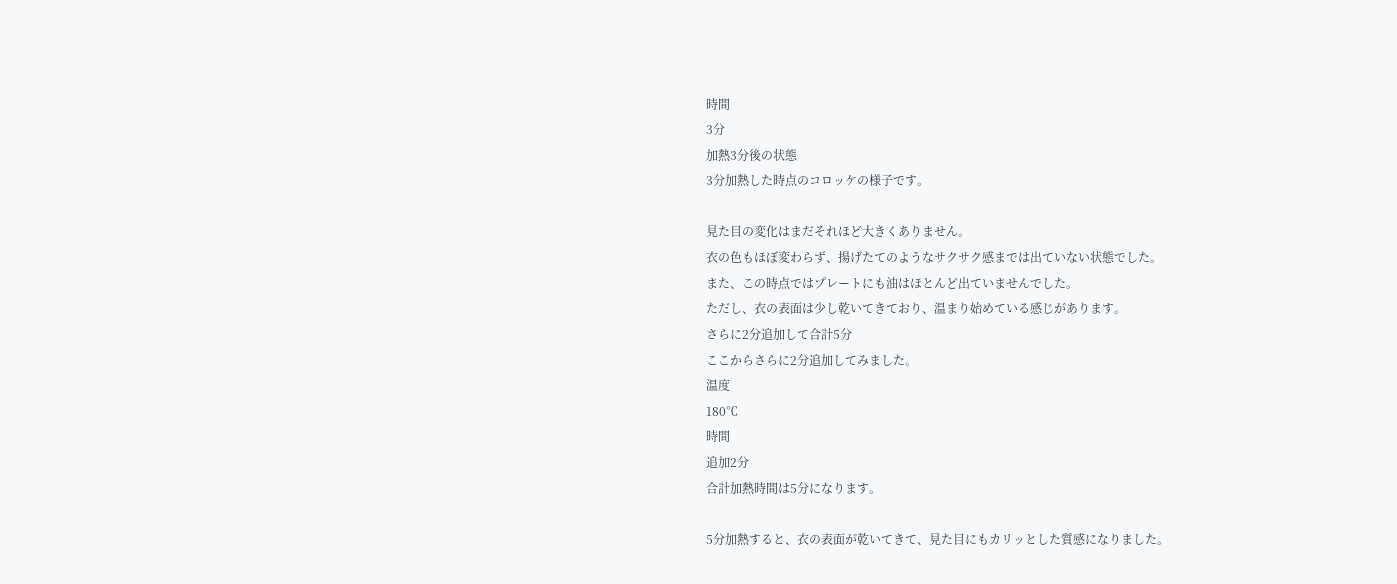時間
3分
加熱3分後の状態
3分加熱した時点のコロッケの様子です。

見た目の変化はまだそれほど大きくありません。
衣の色もほぼ変わらず、揚げたてのようなサクサク感までは出ていない状態でした。
また、この時点ではプレートにも油はほとんど出ていませんでした。
ただし、衣の表面は少し乾いてきており、温まり始めている感じがあります。
さらに2分追加して合計5分
ここからさらに2分追加してみました。
温度
180℃
時間
追加2分
合計加熱時間は5分になります。

5分加熱すると、衣の表面が乾いてきて、見た目にもカリッとした質感になりました。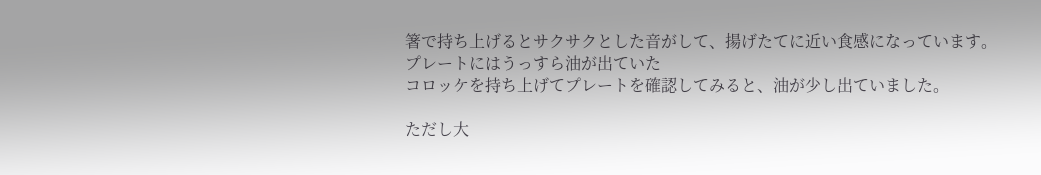箸で持ち上げるとサクサクとした音がして、揚げたてに近い食感になっています。
プレートにはうっすら油が出ていた
コロッケを持ち上げてプレートを確認してみると、油が少し出ていました。

ただし大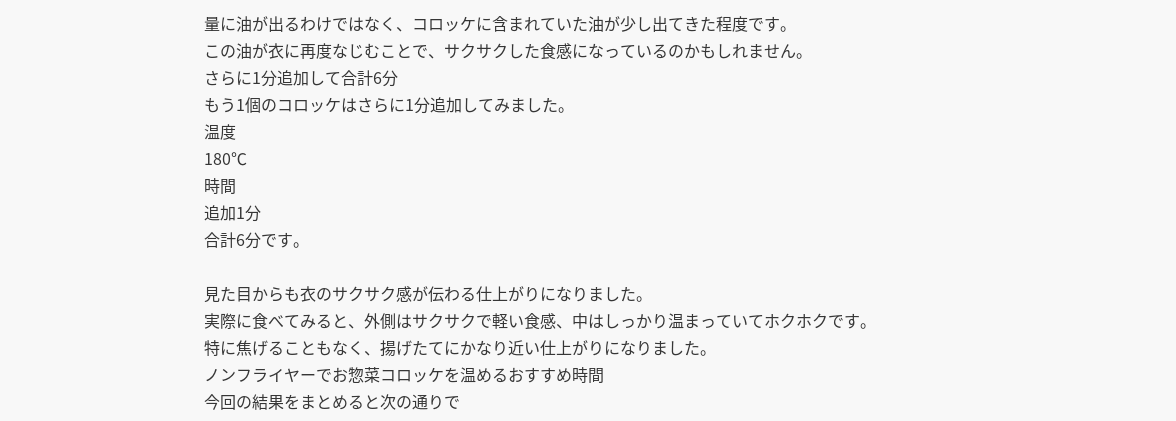量に油が出るわけではなく、コロッケに含まれていた油が少し出てきた程度です。
この油が衣に再度なじむことで、サクサクした食感になっているのかもしれません。
さらに1分追加して合計6分
もう1個のコロッケはさらに1分追加してみました。
温度
180℃
時間
追加1分
合計6分です。

見た目からも衣のサクサク感が伝わる仕上がりになりました。
実際に食べてみると、外側はサクサクで軽い食感、中はしっかり温まっていてホクホクです。
特に焦げることもなく、揚げたてにかなり近い仕上がりになりました。
ノンフライヤーでお惣菜コロッケを温めるおすすめ時間
今回の結果をまとめると次の通りで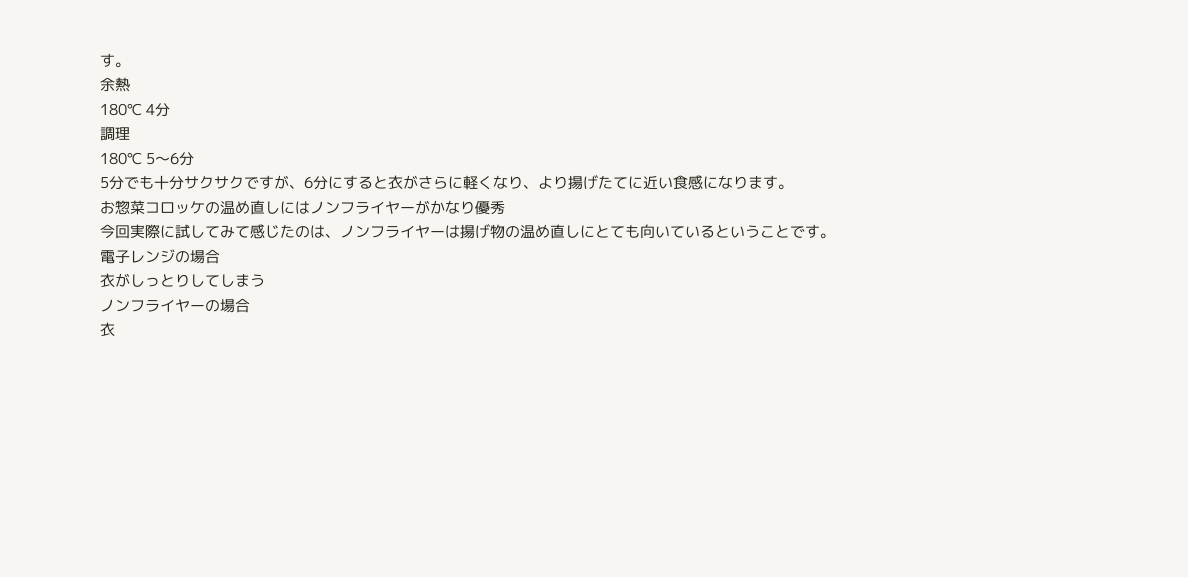す。
余熱
180℃ 4分
調理
180℃ 5〜6分
5分でも十分サクサクですが、6分にすると衣がさらに軽くなり、より揚げたてに近い食感になります。
お惣菜コロッケの温め直しにはノンフライヤーがかなり優秀
今回実際に試してみて感じたのは、ノンフライヤーは揚げ物の温め直しにとても向いているということです。
電子レンジの場合
衣がしっとりしてしまう
ノンフライヤーの場合
衣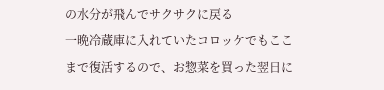の水分が飛んでサクサクに戻る
一晩冷蔵庫に入れていたコロッケでもここまで復活するので、お惣菜を買った翌日に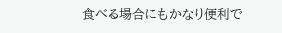食べる場合にもかなり便利で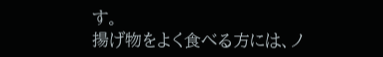す。
揚げ物をよく食べる方には、ノ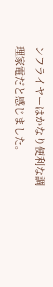ンフライヤーはかなり便利な調理家電だと感じました。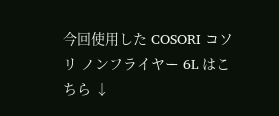今回使用した COSORI コソリ ノンフライヤー 6L はこちら ↓